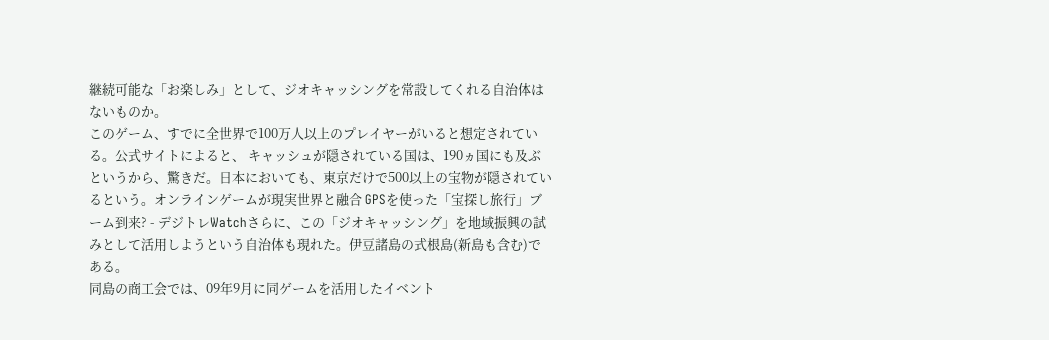継続可能な「お楽しみ」として、ジオキャッシングを常設してくれる自治体はないものか。
このゲーム、すでに全世界で100万人以上のプレイヤーがいると想定されている。公式サイトによると、 キャッシュが隠されている国は、190ヵ国にも及ぶというから、驚きだ。日本においても、東京だけで500以上の宝物が隠されているという。オンラインゲームが現実世界と融合 GPSを使った「宝探し旅行」ブーム到来? - デジトレWatchさらに、この「ジオキャッシング」を地域振興の試みとして活用しようという自治体も現れた。伊豆諸島の式根島(新島も含む)である。
同島の商工会では、09年9月に同ゲームを活用したイベント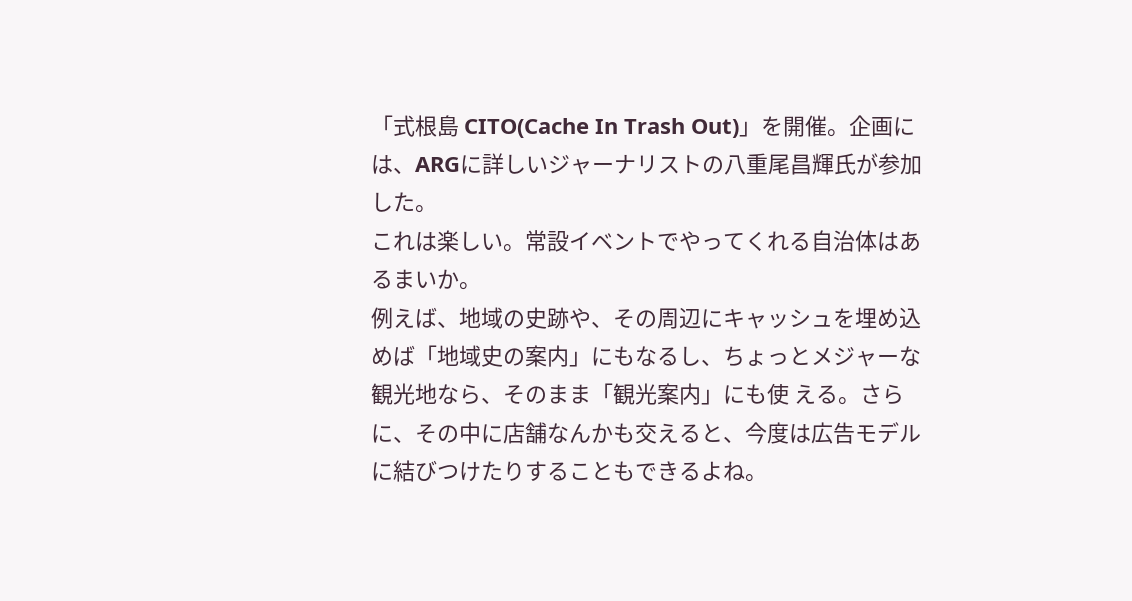「式根島 CITO(Cache In Trash Out)」を開催。企画には、ARGに詳しいジャーナリストの八重尾昌輝氏が参加した。
これは楽しい。常設イベントでやってくれる自治体はあるまいか。
例えば、地域の史跡や、その周辺にキャッシュを埋め込めば「地域史の案内」にもなるし、ちょっとメジャーな観光地なら、そのまま「観光案内」にも使 える。さらに、その中に店舗なんかも交えると、今度は広告モデルに結びつけたりすることもできるよね。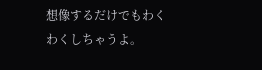想像するだけでもわくわくしちゃうよ。